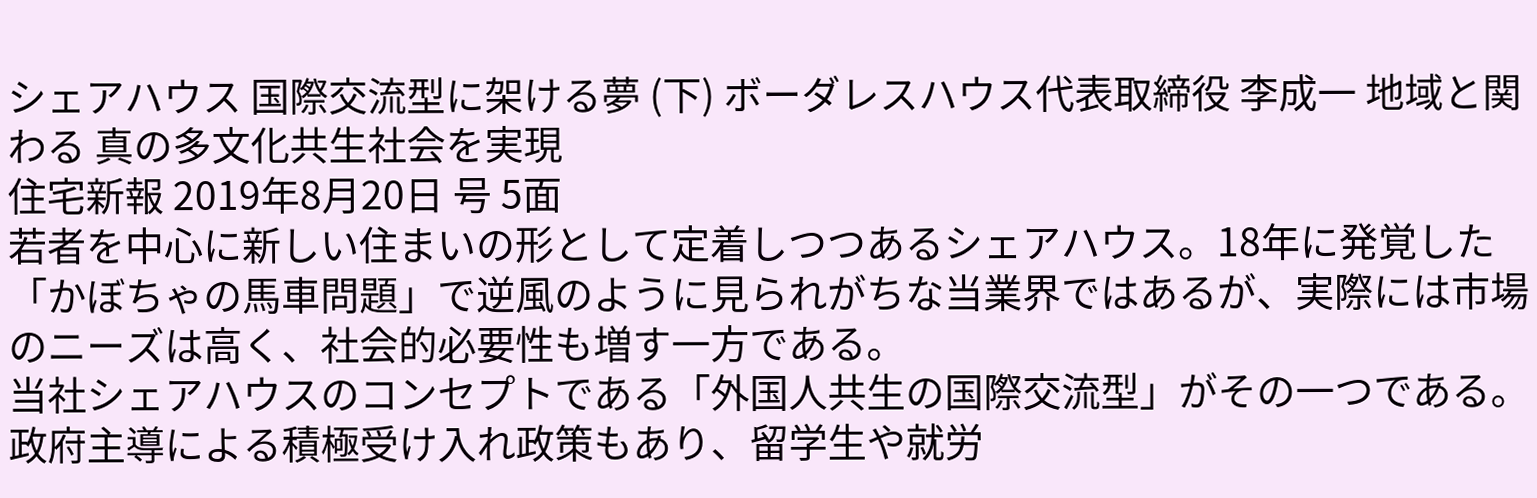シェアハウス 国際交流型に架ける夢 (下) ボーダレスハウス代表取締役 李成一 地域と関わる 真の多文化共生社会を実現
住宅新報 2019年8月20日 号 5面
若者を中心に新しい住まいの形として定着しつつあるシェアハウス。18年に発覚した「かぼちゃの馬車問題」で逆風のように見られがちな当業界ではあるが、実際には市場のニーズは高く、社会的必要性も増す一方である。
当社シェアハウスのコンセプトである「外国人共生の国際交流型」がその一つである。政府主導による積極受け入れ政策もあり、留学生や就労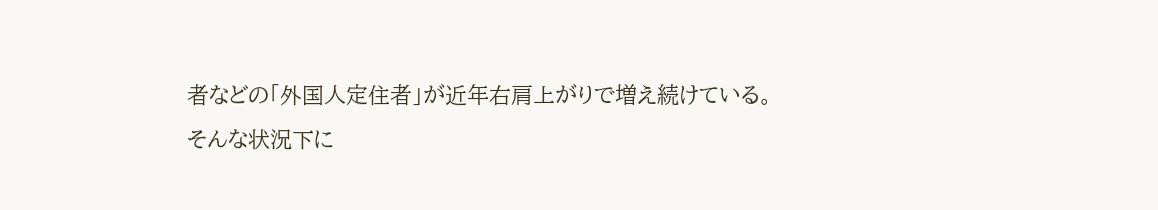者などの「外国人定住者」が近年右肩上がりで増え続けている。
そんな状況下に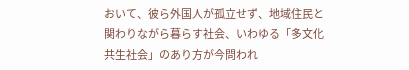おいて、彼ら外国人が孤立せず、地域住民と関わりながら暮らす社会、いわゆる「多文化共生社会」のあり方が今問われ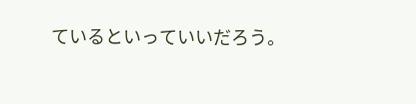ているといっていいだろう。